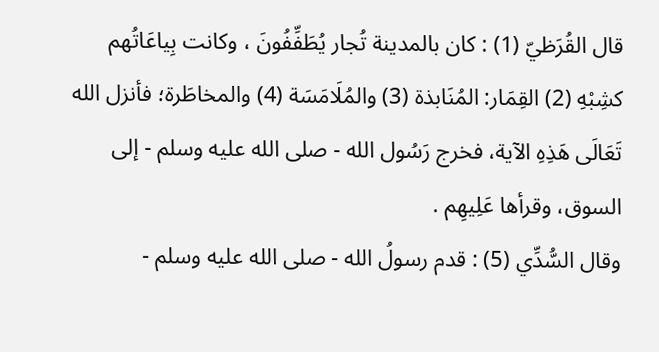قال القُرَظيّ (1) : كان بالمدينة تُجار يُطَفِّفُونَ ، وكانت بِياعَاتُهم كشِبْهِ (2) القِمَار: المُنَابذة (3) والمُلَامَسَة (4) والمخاطَرة؛ فأنزل الله تَعَالَى هَذِهِ الآية، فخرج رَسُول الله - صلى الله عليه وسلم - إلى السوق، وقرأها عَلِيهِم .
وقال السُّدِّي (5) : قدم رسولُ الله - صلى الله عليه وسلم -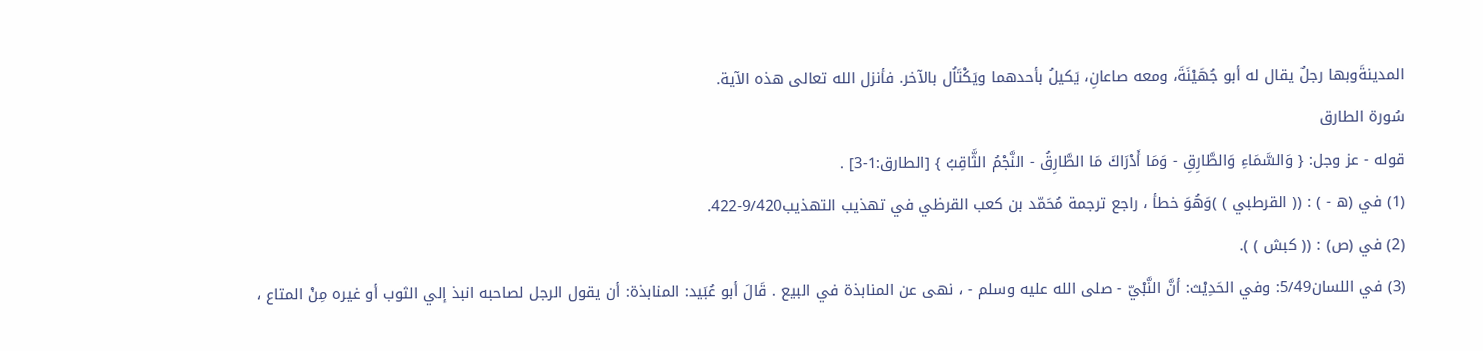المدينةَوبها رجلٌ يقال له أبو جُهَيْنَةَ، ومعه صاعانِ، يَكيلُ بأحدهما ويَكْتَاُل بالآخر. فأنزل الله تعالى هذه الآية.
سُورة الطارق
قوله - عز وجل: { وَالسَّمَاءِ وَالطَّارِقِ - وَمَا أَدْرَاكَ مَا الطَّارِقُ - النَّجْمُ الثَّاقِبُ } [الطارق:1-3] .
(1) في (ه - ) : (( القرطبي ) )وَهُوَ خطأ ، راجع ترجمة مُحَمّد بن كعب القرظي في تهذيب التهذيب9/420-422.
(2) في (ص) : (( كبش ) ).
(3) في اللسان5/49: وفي الحَدِيْث: أنَّ النَّبْيّ - صلى الله عليه وسلم - ، نهى عن المنابذة في البيع . قَالَ أبو عُبَيد: المنابذة: أن يقول الرجل لصاحبه انبذ إلي الثوب أو غيره مِنْ المتاع ،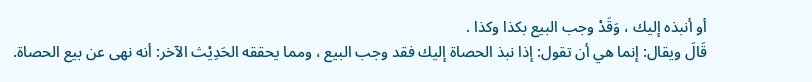أو أنبذه إليك ، وَقَدْ وجب البيع بكذا وكذا .
قَالَ ويقال: إنما هي أن تقول: إذا نبذ الحصاة إليك فقد وجب البيع ، ومما يحققه الحَدِيْث الآخر: أنه نهى عن بيع الحصاة.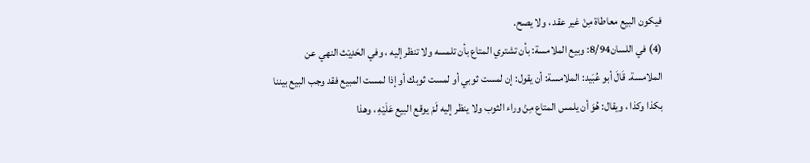فيكون البيع معاطاة مِنْ غير عقد ، ولا يصح.
(4) في اللسان8/94: وبيع الملامسة: بأن تشتري المتاع بأن تلمسه ولا تنظر إليه ، وفي الحَدِيْث النهي عن الملامسة. قَالَ أبو عُبَيد: الملامسة: أن يقول: إن لمست ثوبي أو لمست ثوبك أو إذا لمست المبيع فقد وجب البيع بيننا بكذا وكذا ، ويقال: هُوَ أن يلمس المتاع مِنْ وراء الثوب ولا ينظر إليه لَمْ يوقع البيع عَلَيْهِ ، وهذا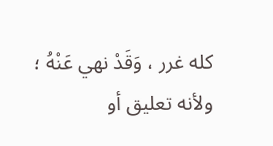كله غرر ، وَقَدْ نهي عَنْهُ ؛ ولأنه تعليق أو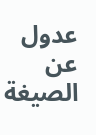عدول عن الصيغة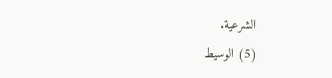الشرعية.
(5) الوسيط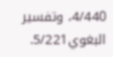4/440، وتفسير البغوي5/221.